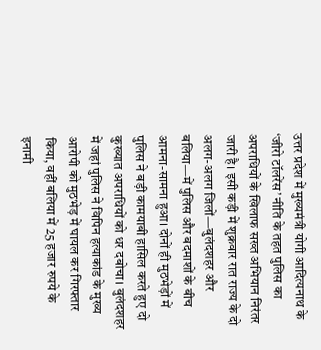उत्तर प्रदेश में मुख्यमंत्री योगी आदित्यनाथ के ‘जीरो टॉलरेंस’ नीति के तहत पुलिस का अपराधियों के खिलाफ सख्त अभियान निरंतर जारी है। इसी कड़ी में शुक्रवार रात राज्य के दो अलग-अलग जिलों—बुलंदशहर और बलिया—में पुलिस और बदमाशों के बीच आमना-सामना हुआ। दोनों ही मुठभेड़ों में पुलिस ने बड़ी कामयाबी हासिल करते हुए दो कुख्यात अपराधियों को धर दबोचा। बुलंदशहर में जहां पुलिस ने विपिन हत्याकांड के मुख्य आरोपी को मुठभेड़ में घायल कर गिरफ्तार किया, वहीं बलिया में 25 हजार रुपये के इनामी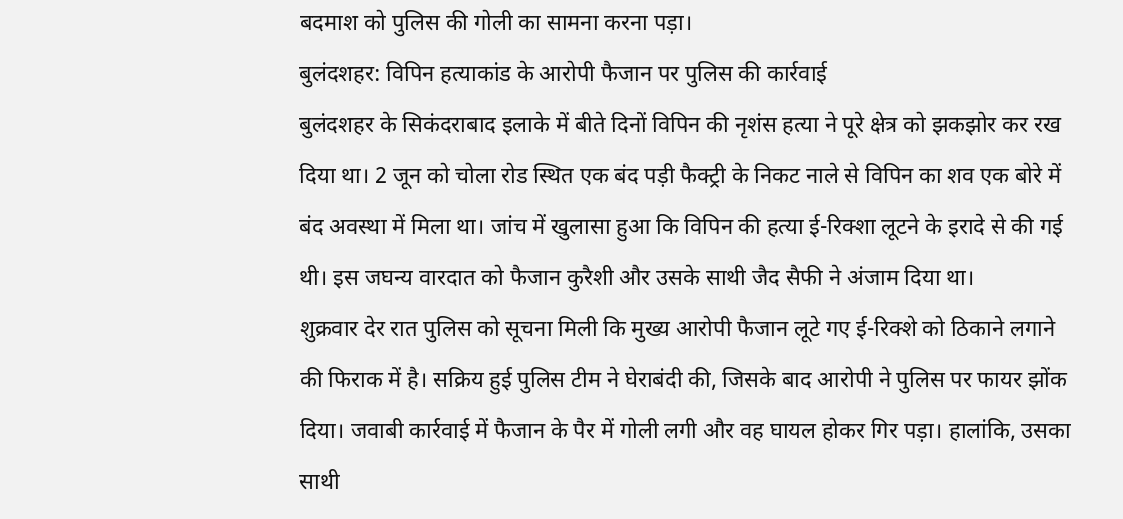बदमाश को पुलिस की गोली का सामना करना पड़ा।
बुलंदशहर: विपिन हत्याकांड के आरोपी फैजान पर पुलिस की कार्रवाई
बुलंदशहर के सिकंदराबाद इलाके में बीते दिनों विपिन की नृशंस हत्या ने पूरे क्षेत्र को झकझोर कर रख दिया था। 2 जून को चोला रोड स्थित एक बंद पड़ी फैक्ट्री के निकट नाले से विपिन का शव एक बोरे में बंद अवस्था में मिला था। जांच में खुलासा हुआ कि विपिन की हत्या ई-रिक्शा लूटने के इरादे से की गई थी। इस जघन्य वारदात को फैजान कुरैशी और उसके साथी जैद सैफी ने अंजाम दिया था।
शुक्रवार देर रात पुलिस को सूचना मिली कि मुख्य आरोपी फैजान लूटे गए ई-रिक्शे को ठिकाने लगाने की फिराक में है। सक्रिय हुई पुलिस टीम ने घेराबंदी की, जिसके बाद आरोपी ने पुलिस पर फायर झोंक दिया। जवाबी कार्रवाई में फैजान के पैर में गोली लगी और वह घायल होकर गिर पड़ा। हालांकि, उसका साथी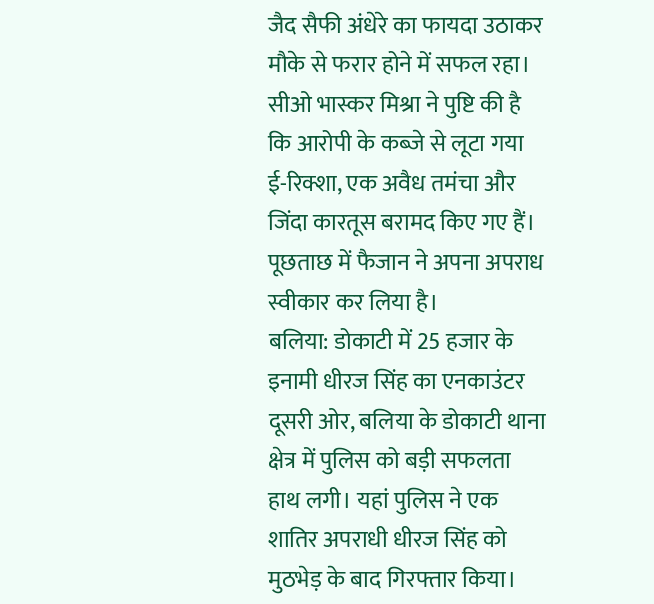जैद सैफी अंधेरे का फायदा उठाकर मौके से फरार होने में सफल रहा। सीओ भास्कर मिश्रा ने पुष्टि की है कि आरोपी के कब्जे से लूटा गया ई-रिक्शा, एक अवैध तमंचा और जिंदा कारतूस बरामद किए गए हैं। पूछताछ में फैजान ने अपना अपराध स्वीकार कर लिया है।
बलिया: डोकाटी में 25 हजार के इनामी धीरज सिंह का एनकाउंटर
दूसरी ओर, बलिया के डोकाटी थाना क्षेत्र में पुलिस को बड़ी सफलता हाथ लगी। यहां पुलिस ने एक शातिर अपराधी धीरज सिंह को मुठभेड़ के बाद गिरफ्तार किया।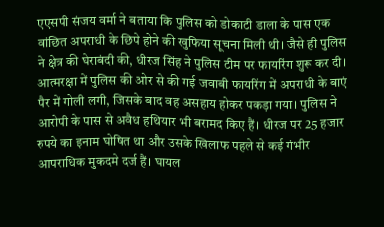एएसपी संजय वर्मा ने बताया कि पुलिस को डोकाटी डाला के पास एक वांछित अपराधी के छिपे होने की खुफिया सूचना मिली थी। जैसे ही पुलिस ने क्षेत्र की घेराबंदी की, धीरज सिंह ने पुलिस टीम पर फायरिंग शुरू कर दी।
आत्मरक्षा में पुलिस की ओर से की गई जवाबी फायरिंग में अपराधी के बाएं पैर में गोली लगी, जिसके बाद वह असहाय होकर पकड़ा गया। पुलिस ने आरोपी के पास से अवैध हथियार भी बरामद किए हैं। धीरज पर 25 हजार रुपये का इनाम घोषित था और उसके खिलाफ पहले से कई गंभीर आपराधिक मुकदमे दर्ज हैं। घायल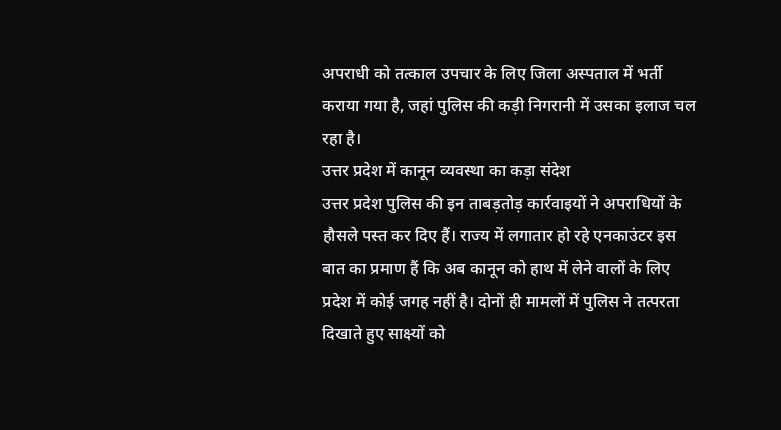अपराधी को तत्काल उपचार के लिए जिला अस्पताल में भर्ती कराया गया है, जहां पुलिस की कड़ी निगरानी में उसका इलाज चल रहा है।
उत्तर प्रदेश में कानून व्यवस्था का कड़ा संदेश
उत्तर प्रदेश पुलिस की इन ताबड़तोड़ कार्रवाइयों ने अपराधियों के हौसले पस्त कर दिए हैं। राज्य में लगातार हो रहे एनकाउंटर इस बात का प्रमाण हैं कि अब कानून को हाथ में लेने वालों के लिए प्रदेश में कोई जगह नहीं है। दोनों ही मामलों में पुलिस ने तत्परता दिखाते हुए साक्ष्यों को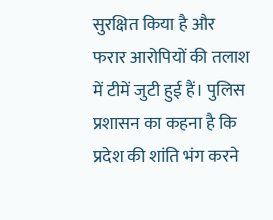सुरक्षित किया है और फरार आरोपियों की तलाश में टीमें जुटी हुई हैं। पुलिस प्रशासन का कहना है कि प्रदेश की शांति भंग करने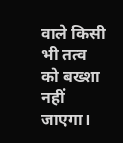वाले किसी भी तत्व को बख्शा नहीं जाएगा।